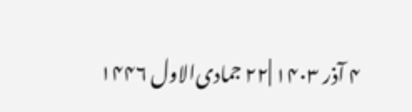۴ آذر ۱۴۰۳ |۲۲ جمادی‌الاول ۱۴۴۶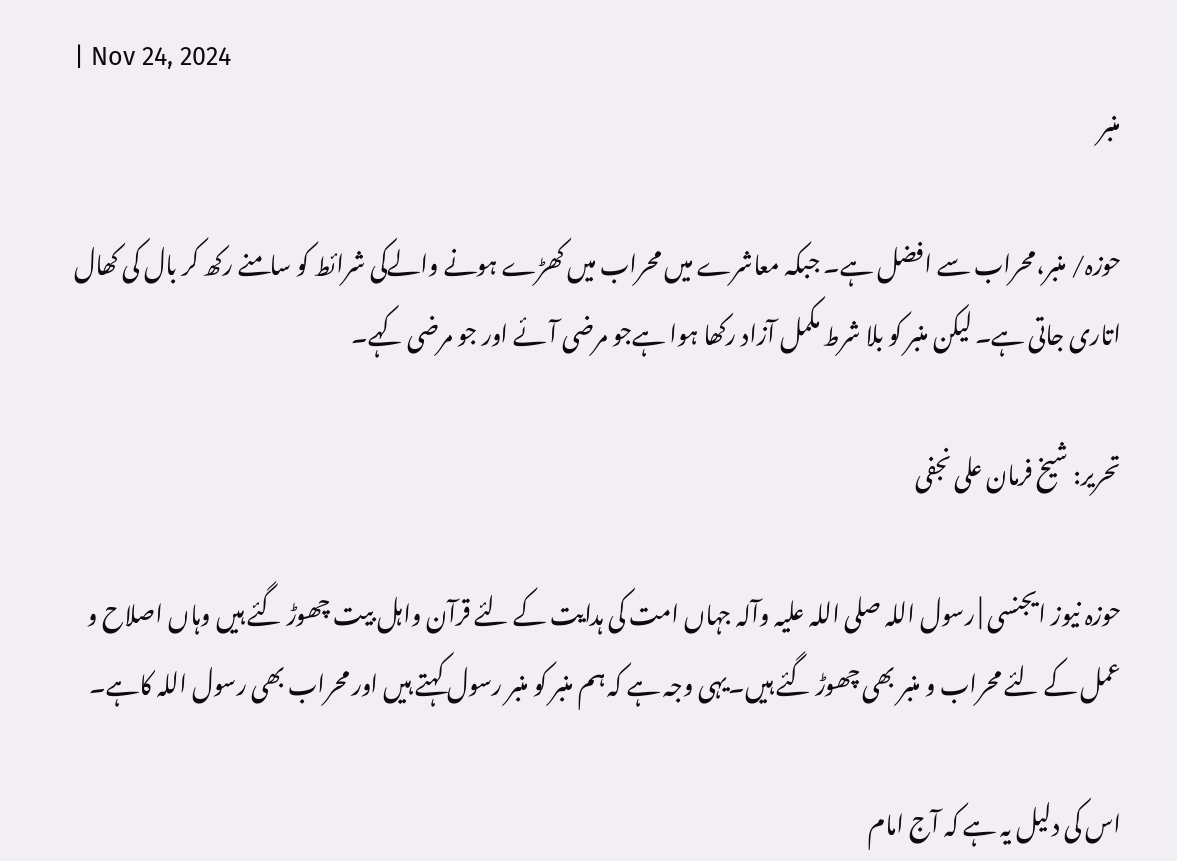| Nov 24, 2024
منبر

حوزہ/ منبر،محراب سے افضل ہے۔ جبکہ معاشرے میں محراب میں کھڑے ہونے والےکی شرائط کو سامنے رکھ کر بال کی کھال اتاری جاتی ہے۔ لیکن منبر کو بلا شرط مکمل آزاد رکھا ہوا ہےجو مرضی آئے اور جو مرضی کہے۔

تحریر: شیخ فرمان علی نجفی

حوزہ نیوز ایجنسی | رسول اللہ صلی اللہ علیہ وآلہ جہاں امت کی ہدایت کے لئے قرآن واہل بیت چھوڑ گئے ہیں وہاں اصلاح و عمل کے لئے محراب و منبر بھی چھوڑ گئے ہیں۔یہی وجہ ہے کہ ہم منبر کو منبر رسول کہتے ہیں اور محراب بھی رسول اللہ کاہے۔

اس کی دلیل یہ ہے کہ آج امام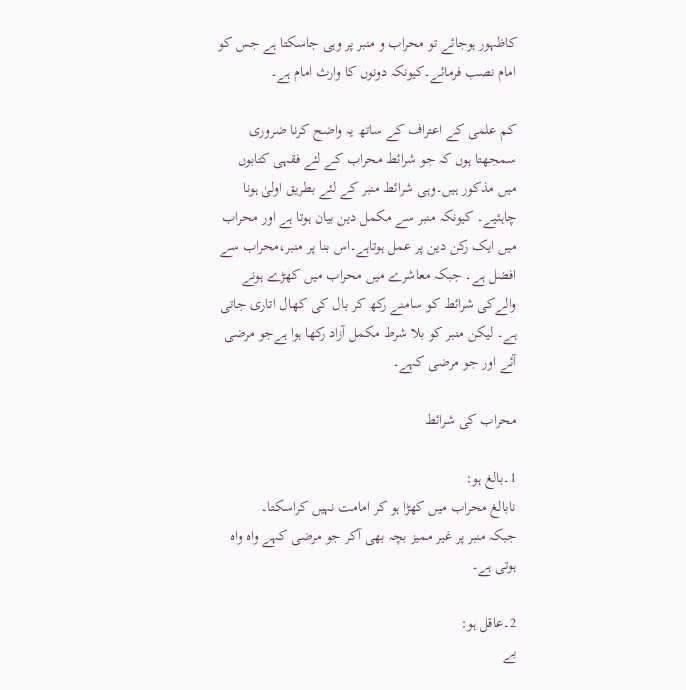کاظہور ہوجائے تو محراب و منبر پر وہی جاسکتا ہے جس کو امام نصب فرمائے۔کیونکہ دونوں کا وارث امام ہے۔

کم علمی کے اعتراف کے ساتھ یہ واضح کرنا ضروری سمجھتا ہوں کہ جو شرائط محراب کے لئے فقہی کتابوں میں مذکور ہیں۔وہی شرائط منبر کے لئے بطریق اولیٰ ہونا چاہئیے۔ کیونکہ منبر سے مکمل دین بیان ہوتا ہے اور محراب میں ایک رکن دین پر عمل ہوتاہے۔اس بنا پر منبر،محراب سے افضل ہے۔ جبکہ معاشرے میں محراب میں کھڑے ہونے والےکی شرائط کو سامنے رکھ کر بال کی کھال اتاری جاتی ہے۔ لیکن منبر کو بلا شرط مکمل آزاد رکھا ہوا ہےجو مرضی آئے اور جو مرضی کہے۔

محراب کی شرائط

1۔بالغ ہو:
نابالغ محراب میں کھڑا ہو کر امامت نہیں کراسکتا۔
جبکہ منبر پر غیر ممیز بچہ بھی آکر جو مرضی کہے واہ واہ ہوتی ہے۔

2۔عاقل ہو:
بے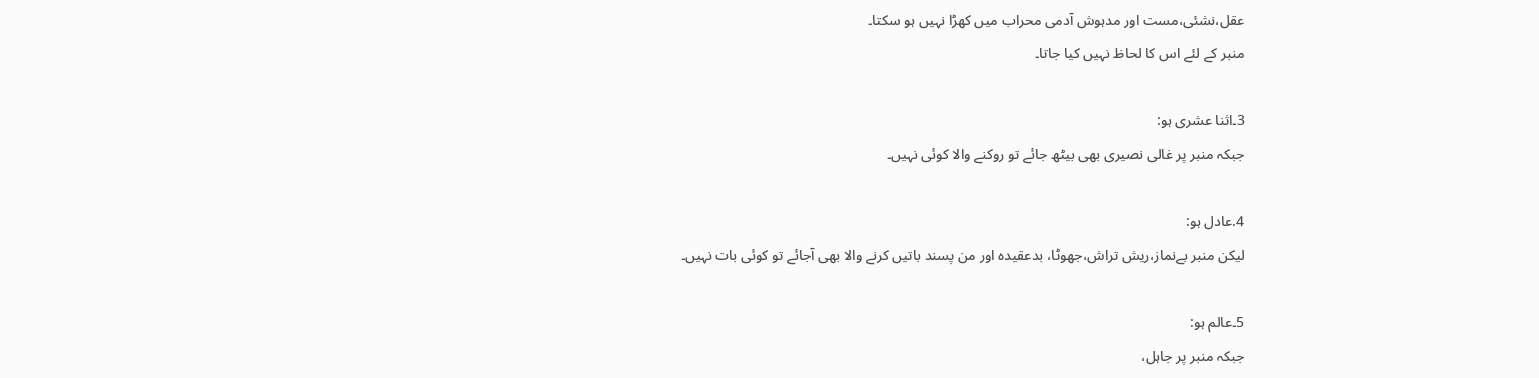عقل،نشئی،مست اور مدہوش آدمی محراب میں کھڑا نہیں ہو سکتا۔
منبر کے لئے اس کا لحاظ نہیں کیا جاتا۔

3۔اثنا عشری ہو:
جبکہ منبر پر غالی نصیری بھی بیٹھ جائے تو روکنے والا کوئی نہیں۔

4.عادل ہو:
لیکن منبر بےنماز،ریش تراش،جھوٹا، بدعقیدہ اور من پسند باتیں کرنے والا بھی آجائے تو کوئی بات نہیں۔

5۔عالم ہو:
جبکہ منبر پر جاہل،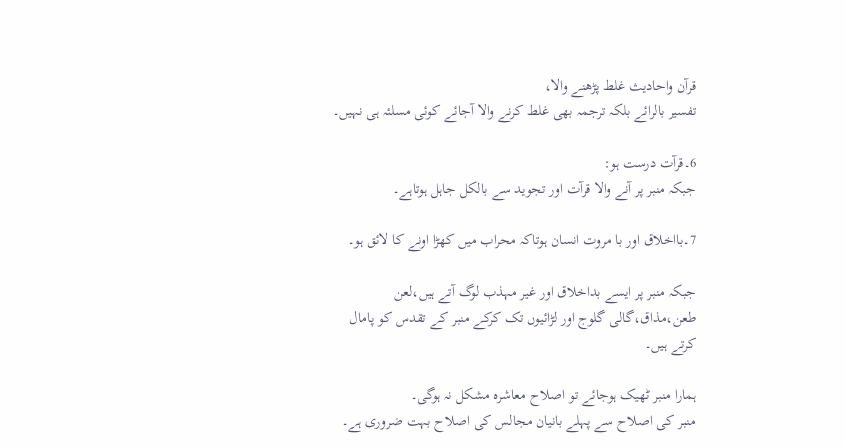قرآن واحادیث غلط پڑھنے والا،
تفسیر بالرائے بلکہ ترجمہ بھی غلط کرنے والا آجائے کوئی مسلئہ ہی نہیں۔

6۔قرآت درست ہو:
جبکہ منبر پر آنے والا قرآت اور تجوید سے بالکل جاہل ہوتاہے۔

7۔بااخلاق اور با مروت انسان ہوتاکہ محراب میں کھڑا اونے کا لائق ہو۔

جبکہ منبر پر ایسے بداخلاق اور غیر مہذب لوگ آتے ہیں،لعن طعن،مذاق،گالی گلوج اور لڑائیوں تک کرکے منبر کے تقدس کو پامال کرتے ہیں۔

ہمارا منبر ٹھیک ہوجائے تو اصلاح معاشرہ مشکل نہ ہوگی۔
منبر کی اصلاح سے پہلے بانیان مجالس کی اصلاح بہت ضروری ہے۔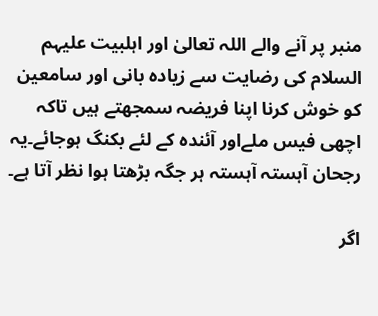منبر پر آنے والے اللہ تعالیٰ اور اہلبیت علیہم السلام کی رضایت سے زیادہ بانی اور سامعین کو خوش کرنا اپنا فریضہ سمجھتے ہیں تاکہ اچھی فیس ملےاور آئندہ کے لئے بکنگ ہوجائے۔یہ رجحان آہستہ آہستہ ہر جگہ بڑھتا ہوا نظر آتا ہے۔

اگر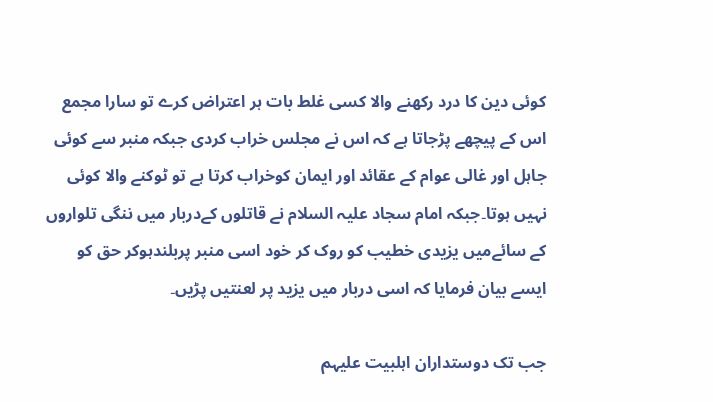کوئی دین کا درد رکھنے والا کسی غلط بات ہر اعتراض کرے تو سارا مجمع اس کے پیچھے پڑجاتا ہے کہ اس نے مجلس خراب کردی جبکہ منبر سے کوئی جاہل اور غالی عوام کے عقائد اور ایمان کوخراب کرتا ہے تو ٹوکنے والا کوئی نہیں ہوتا۔جبکہ امام سجاد علیہ السلام نے قاتلوں کےدربار میں ننگی تلواروں کے سائےمیں یزیدی خطیب کو روک کر خود اسی منبر پربلندہوکر حق کو ایسے بیان فرمایا کہ اسی دربار میں یزید پر لعنتیں پڑیں۔

جب تک دوستداران اہلبیت علیہم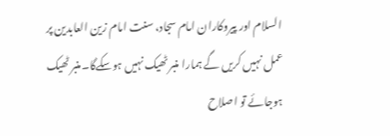السلام اور پیروکاران امام سجاد، سنت امام زین العابدین پر عمل نہیں کریں گے ہمارا منبر ٹھیک نہیں ہوسکےگا۔منبر ٹھیک ہوجائے تو اصلاح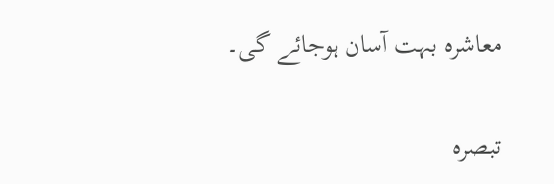معاشرہ بہت آسان ہوجائے گی۔

تبصرہ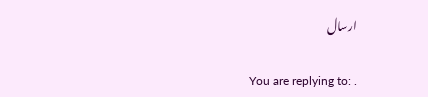ارسال

You are replying to: .